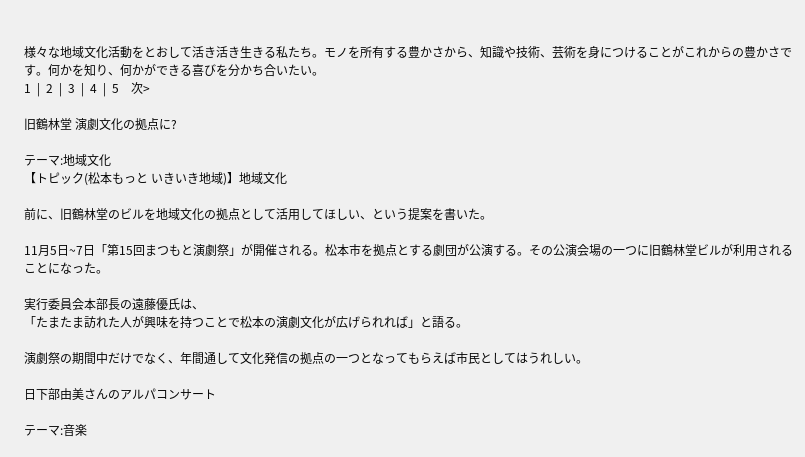様々な地域文化活動をとおして活き活き生きる私たち。モノを所有する豊かさから、知識や技術、芸術を身につけることがこれからの豊かさです。何かを知り、何かができる喜びを分かち合いたい。
1  |  2  |  3  |  4  |  5    次>

旧鶴林堂 演劇文化の拠点に?

テーマ:地域文化
【トピック(松本もっと いきいき地域)】地域文化

前に、旧鶴林堂のビルを地域文化の拠点として活用してほしい、という提案を書いた。

11月5日~7日「第15回まつもと演劇祭」が開催される。松本市を拠点とする劇団が公演する。その公演会場の一つに旧鶴林堂ビルが利用されることになった。

実行委員会本部長の遠藤優氏は、
「たまたま訪れた人が興味を持つことで松本の演劇文化が広げられれば」と語る。

演劇祭の期間中だけでなく、年間通して文化発信の拠点の一つとなってもらえば市民としてはうれしい。

日下部由美さんのアルパコンサート

テーマ:音楽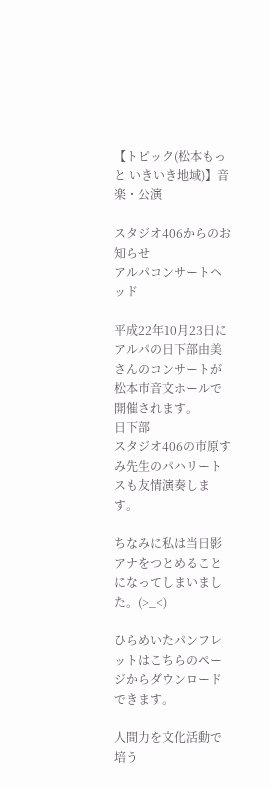【トピック(松本もっと いきいき地域)】音楽・公演

スタジオ406からのお知らせ
アルパコンサートヘッド

平成22年10月23日にアルパの日下部由美さんのコンサートが松本市音文ホールで開催されます。
日下部
スタジオ406の市原すみ先生のパハリートスも友情演奏します。

ちなみに私は当日影アナをつとめることになってしまいました。(>_<)

ひらめいたパンフレットはこちらのページからダウンロードできます。

人間力を文化活動で培う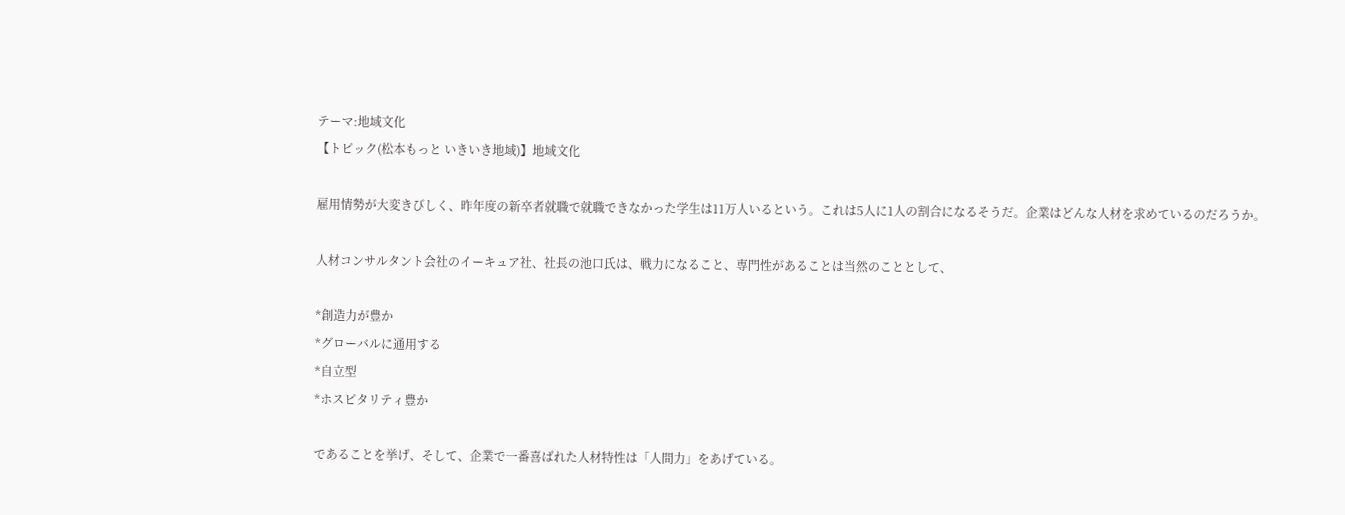テーマ:地域文化
【トピック(松本もっと いきいき地域)】地域文化

雇用情勢が大変きびしく、昨年度の新卒者就職で就職できなかった学生は11万人いるという。これは5人に1人の割合になるそうだ。企業はどんな人材を求めているのだろうか。

人材コンサルタント会社のイーキュア社、社長の池口氏は、戦力になること、専門性があることは当然のこととして、

*創造力が豊か
*グローバルに通用する
*自立型
*ホスピタリティ豊か

であることを挙げ、そして、企業で一番喜ばれた人材特性は「人間力」をあげている。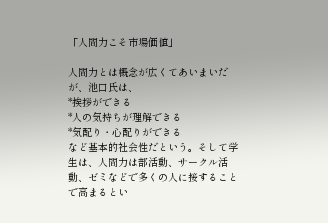「人間力こそ市場価値」

人間力とは概念が広くてあいまいだが、池口氏は、
*挨拶ができる
*人の気持ちが理解できる
*気配り・心配りができる
など基本的社会性だという。そして学生は、人間力は部活動、サークル活動、ゼミなどで多くの人に接することで高まるとい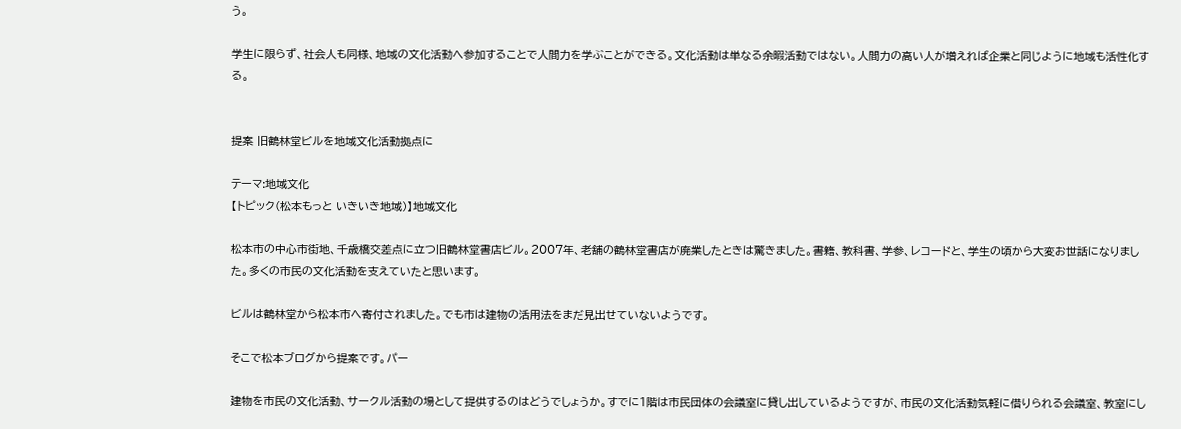う。

学生に限らず、社会人も同様、地域の文化活動へ参加することで人間力を学ぶことができる。文化活動は単なる余暇活動ではない。人間力の高い人が増えれば企業と同じように地域も活性化する。


提案 旧鶴林堂ビルを地域文化活動拠点に

テーマ:地域文化
【トピック(松本もっと いきいき地域)】地域文化

松本市の中心市街地、千歳橋交差点に立つ旧鶴林堂書店ビル。2007年、老舗の鶴林堂書店が廃業したときは驚きました。書籍、教科書、学参、レコードと、学生の頃から大変お世話になりました。多くの市民の文化活動を支えていたと思います。

ビルは鶴林堂から松本市へ寄付されました。でも市は建物の活用法をまだ見出せていないようです。

そこで松本ブログから提案です。パー

建物を市民の文化活動、サークル活動の場として提供するのはどうでしょうか。すでに1階は市民団体の会議室に貸し出しているようですが、市民の文化活動気軽に借りられる会議室、教室にし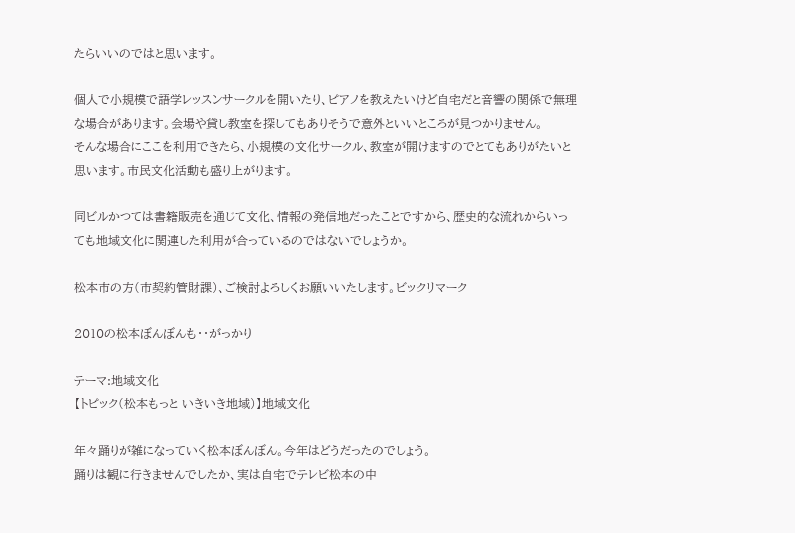たらいいのではと思います。

個人で小規模で語学レッスンサークルを開いたり、ピアノを教えたいけど自宅だと音響の関係で無理な場合があります。会場や貸し教室を探してもありそうで意外といいところが見つかりません。
そんな場合にここを利用できたら、小規模の文化サークル、教室が開けますのでとてもありがたいと思います。市民文化活動も盛り上がります。

同ビルかつては書籍販売を通じて文化、情報の発信地だったことですから、歴史的な流れからいっても地域文化に関連した利用が合っているのではないでしょうか。

松本市の方(市契約管財課)、ご検討よろしくお願いいたします。ビックリマーク

2010の松本ぼんぼんも・・がっかり

テーマ:地域文化
【トピック(松本もっと いきいき地域)】地域文化

年々踊りが雑になっていく松本ぼんぼん。今年はどうだったのでしょう。
踊りは観に行きませんでしたか、実は自宅でテレビ松本の中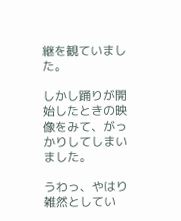継を観ていました。

しかし踊りが開始したときの映像をみて、がっかりしてしまいました。

うわっ、やはり雑然としてい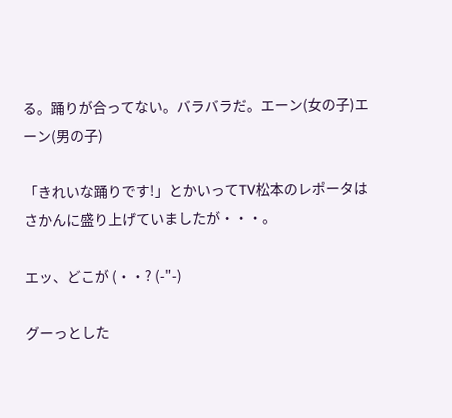る。踊りが合ってない。バラバラだ。エーン(女の子)エーン(男の子)

「きれいな踊りです!」とかいってTV松本のレポータはさかんに盛り上げていましたが・・・。

エッ、どこが (・・? (-"-)

グーっとした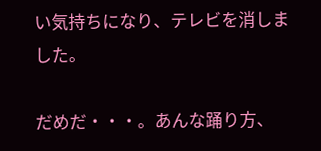い気持ちになり、テレビを消しました。

だめだ・・・。あんな踊り方、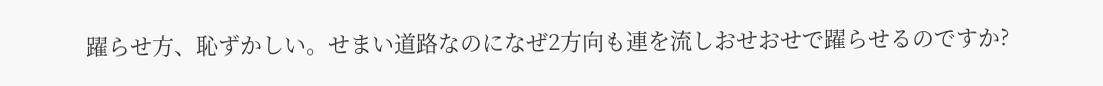躍らせ方、恥ずかしい。せまい道路なのになぜ2方向も連を流しおせおせで躍らせるのですか?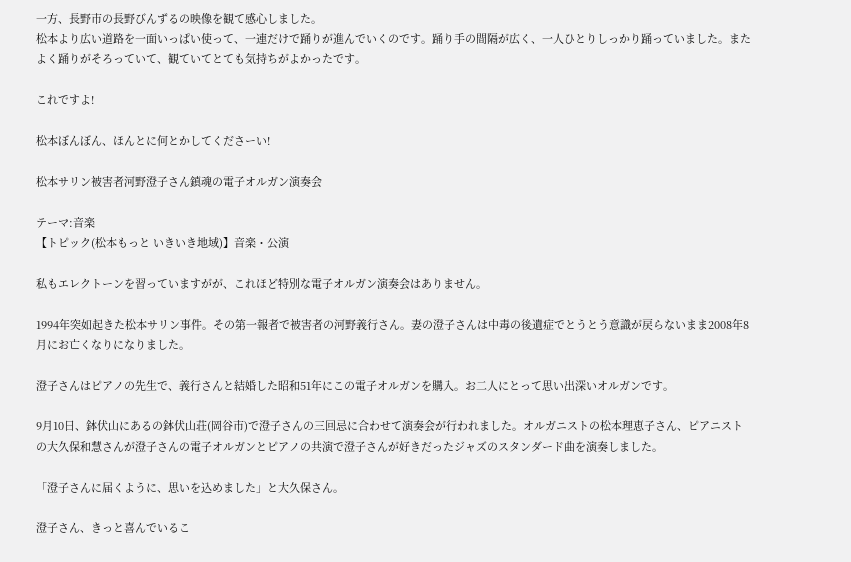一方、長野市の長野びんずるの映像を観て感心しました。
松本より広い道路を一面いっぱい使って、一連だけで踊りが進んでいくのです。踊り手の間隔が広く、一人ひとりしっかり踊っていました。またよく踊りがそろっていて、観ていてとても気持ちがよかったです。

これですよ!

松本ぼんぼん、ほんとに何とかしてくださーい!

松本サリン被害者河野澄子さん鎮魂の電子オルガン演奏会

テーマ:音楽
【トピック(松本もっと いきいき地域)】音楽・公演

私もエレクトーンを習っていますがが、これほど特別な電子オルガン演奏会はありません。

1994年突如起きた松本サリン事件。その第一報者で被害者の河野義行さん。妻の澄子さんは中毒の後遺症でとうとう意識が戻らないまま2008年8月にお亡くなりになりました。

澄子さんはピアノの先生で、義行さんと結婚した昭和51年にこの電子オルガンを購入。お二人にとって思い出深いオルガンです。

9月10日、鉢伏山にあるの鉢伏山荘(岡谷市)で澄子さんの三回忌に合わせて演奏会が行われました。オルガニストの松本理恵子さん、ピアニストの大久保和慧さんが澄子さんの電子オルガンとピアノの共演で澄子さんが好きだったジャズのスタンダード曲を演奏しました。

「澄子さんに届くように、思いを込めました」と大久保さん。

澄子さん、きっと喜んでいるこ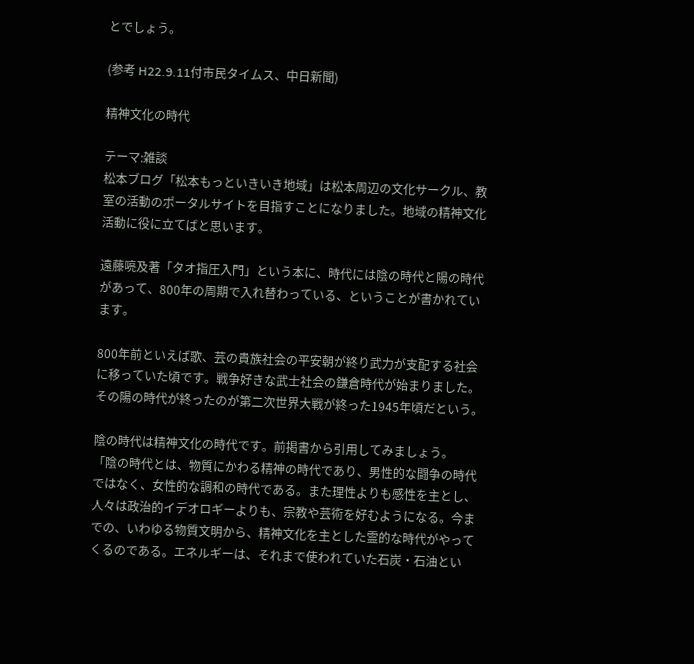とでしょう。

(参考 H22.9.11付市民タイムス、中日新聞)

精神文化の時代

テーマ:雑談
松本ブログ「松本もっといきいき地域」は松本周辺の文化サークル、教室の活動のポータルサイトを目指すことになりました。地域の精神文化活動に役に立てばと思います。

遠藤喨及著「タオ指圧入門」という本に、時代には陰の時代と陽の時代があって、800年の周期で入れ替わっている、ということが書かれています。

800年前といえば歌、芸の貴族社会の平安朝が終り武力が支配する社会に移っていた頃です。戦争好きな武士社会の鎌倉時代が始まりました。その陽の時代が終ったのが第二次世界大戦が終った1945年頃だという。

陰の時代は精神文化の時代です。前掲書から引用してみましょう。
「陰の時代とは、物質にかわる精神の時代であり、男性的な闘争の時代ではなく、女性的な調和の時代である。また理性よりも感性を主とし、人々は政治的イデオロギーよりも、宗教や芸術を好むようになる。今までの、いわゆる物質文明から、精神文化を主とした霊的な時代がやってくるのである。エネルギーは、それまで使われていた石炭・石油とい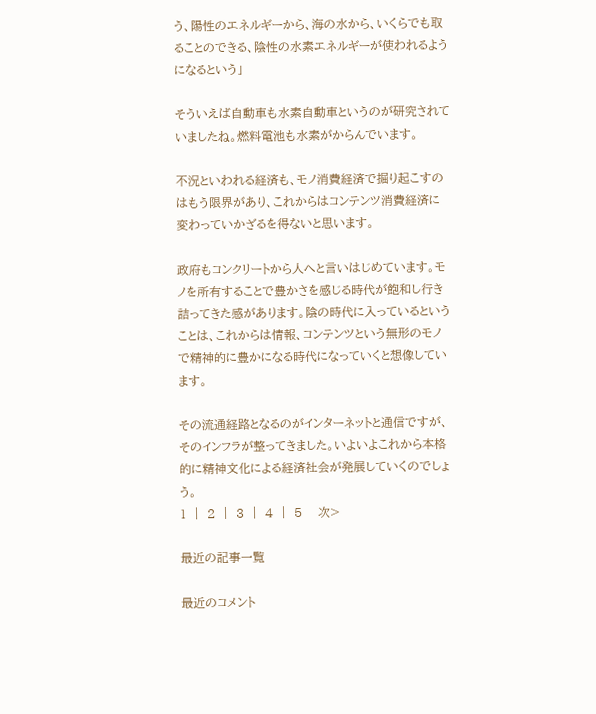う、陽性のエネルギーから、海の水から、いくらでも取ることのできる、陰性の水素エネルギーが使われるようになるという」

そういえば自動車も水素自動車というのが研究されていましたね。燃料電池も水素がからんでいます。

不況といわれる経済も、モノ消費経済で掘り起こすのはもう限界があり、これからはコンテンツ消費経済に変わっていかざるを得ないと思います。

政府もコンクリートから人へと言いはじめています。モノを所有することで豊かさを感じる時代が飽和し行き詰ってきた感があります。陰の時代に入っているということは、これからは情報、コンテンツという無形のモノで精神的に豊かになる時代になっていくと想像しています。

その流通経路となるのがインターネットと通信ですが、そのインフラが整ってきました。いよいよこれから本格的に精神文化による経済社会が発展していくのでしょう。
1  |  2  |  3  |  4  |  5    次>

最近の記事一覧

最近のコメント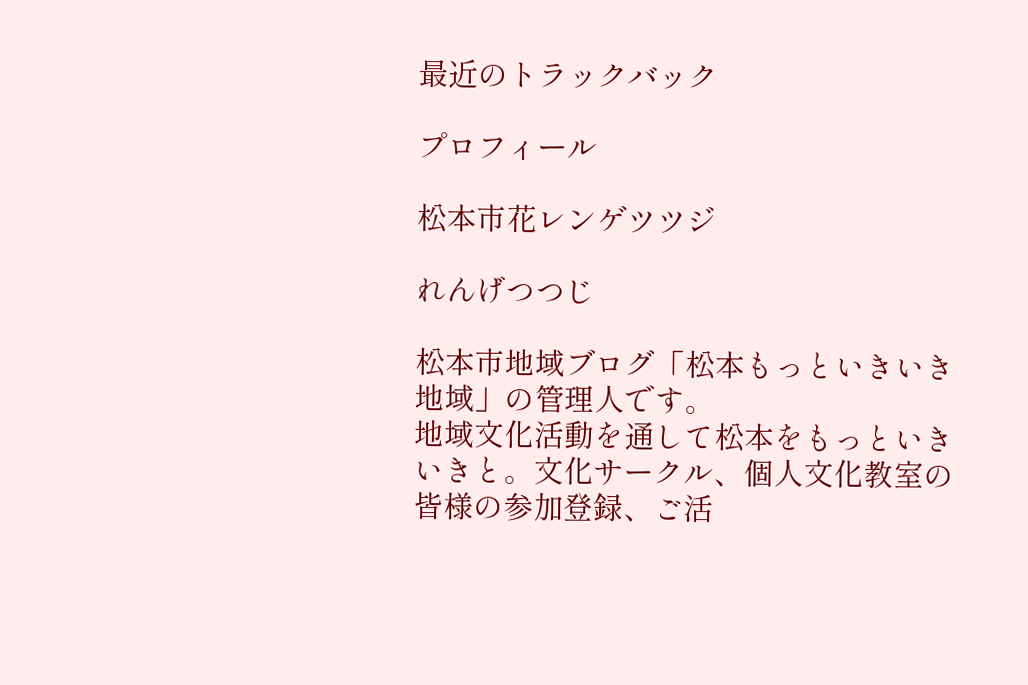最近のトラックバック

プロフィール

松本市花レンゲツツジ

れんげつつじ

松本市地域ブログ「松本もっといきいき地域」の管理人です。
地域文化活動を通して松本をもっといきいきと。文化サークル、個人文化教室の皆様の参加登録、ご活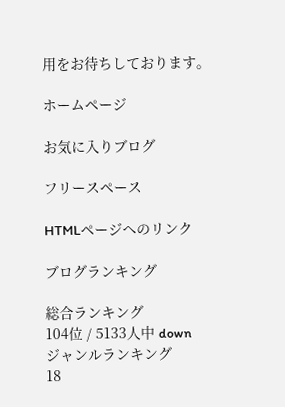用をお待ちしております。

ホームページ

お気に入りブログ

フリースペース

HTMLページへのリンク

ブログランキング

総合ランキング
104位 / 5133人中 down
ジャンルランキング
18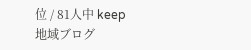位 / 81人中 keep
地域ブログ